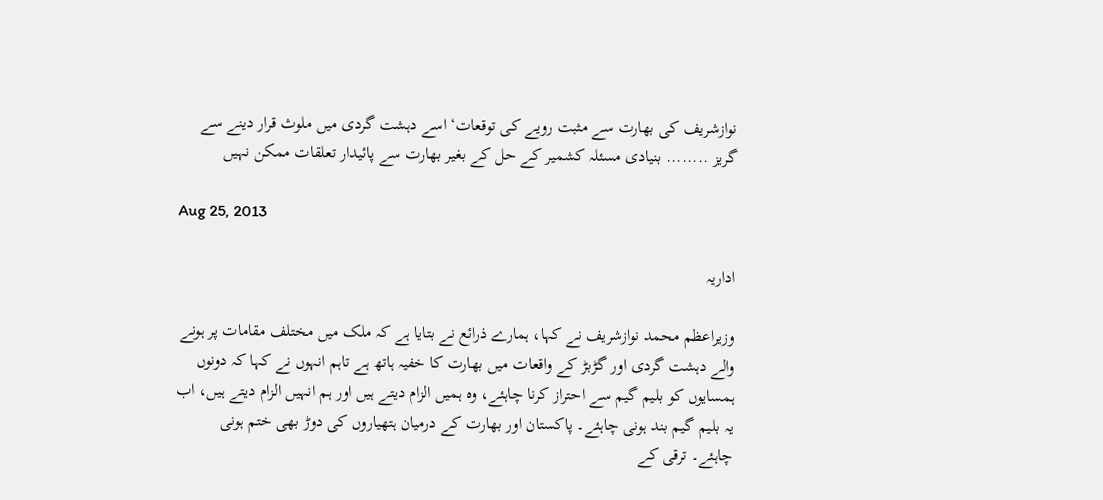نوازشریف کی بھارت سے مثبت رویے کی توقعات‘ اسے دہشت گردی میں ملوث قرار دینے سے گریز ........ بنیادی مسئلہ کشمیر کے حل کے بغیر بھارت سے پائیدار تعلقات ممکن نہیں

Aug 25, 2013

اداریہ

وزیراعظم محمد نوازشریف نے کہا، ہمارے ذرائع نے بتایا ہے کہ ملک میں مختلف مقامات پر ہونے والے دہشت گردی اور گڑبڑ کے واقعات میں بھارت کا خفیہ ہاتھ ہے تاہم انہوں نے کہا کہ دونوں ہمسایوں کو بلیم گیم سے احتراز کرنا چاہئے، وہ ہمیں الزام دیتے ہیں اور ہم انہیں الزام دیتے ہیں، اب یہ بلیم گیم بند ہونی چاہئے۔ پاکستان اور بھارت کے درمیان ہتھیاروں کی دوڑ بھی ختم ہونی چاہئے۔ ترقی کے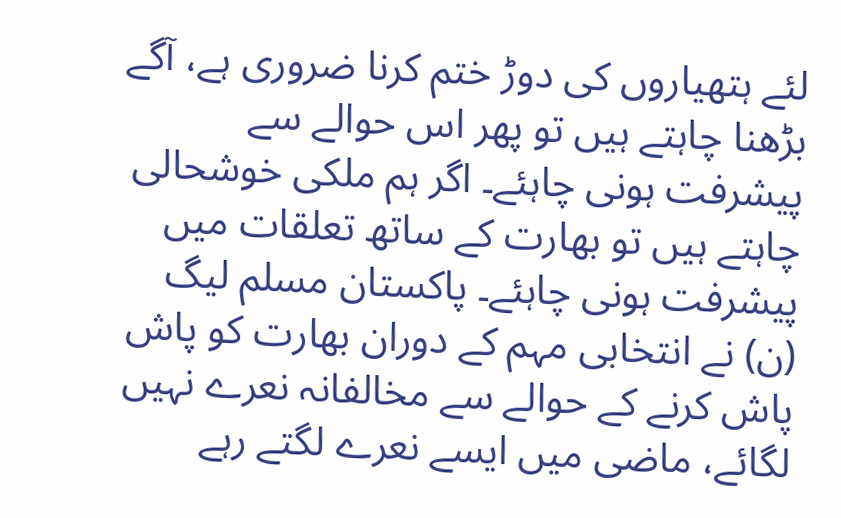لئے ہتھیاروں کی دوڑ ختم کرنا ضروری ہے، آگے بڑھنا چاہتے ہیں تو پھر اس حوالے سے پیشرفت ہونی چاہئے۔ اگر ہم ملکی خوشحالی چاہتے ہیں تو بھارت کے ساتھ تعلقات میں پیشرفت ہونی چاہئے۔ پاکستان مسلم لیگ (ن) نے انتخابی مہم کے دوران بھارت کو پاش پاش کرنے کے حوالے سے مخالفانہ نعرے نہیں لگائے، ماضی میں ایسے نعرے لگتے رہے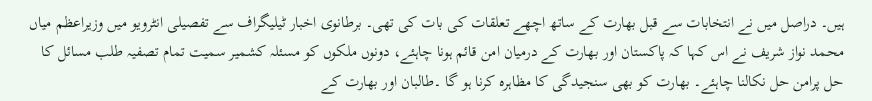ہیں۔ دراصل میں نے انتخابات سے قبل بھارت کے ساتھ اچھے تعلقات کی بات کی تھی۔ برطانوی اخبار ٹیلیگراف سے تفصیلی انٹرویو میں وزیراعظم میاں محمد نواز شریف نے اس کہا کہ پاکستان اور بھارت کے درمیان امن قائم ہونا چاہئے، دونوں ملکوں کو مسئلہ کشمیر سمیت تمام تصفیہ طلب مسائل کا حل پرامن حل نکالنا چاہئے۔ بھارت کو بھی سنجیدگی کا مظاہرہ کرنا ہو گا ۔طالبان اور بھارت کے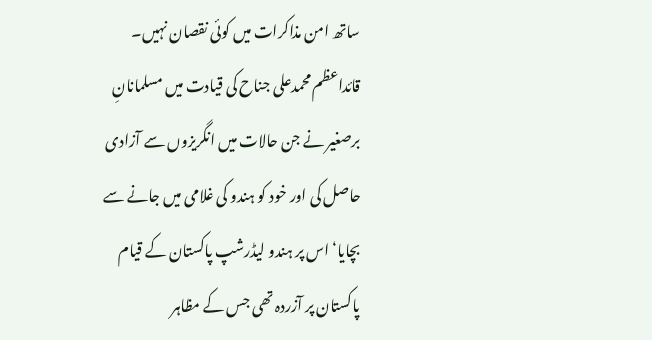ساتھ امن مذاکرات میں کوئی نقصان نہیں۔
قائداعظم محمدعلی جناح کی قیادت میں مسلمانانِ برصغیر نے جن حالات میں انگریزوں سے آزادی حاصل کی اور خود کو ہندو کی غلامی میں جانے سے بچایا‘ اس پر ہندو لیڈرشپ پاکستان کے قیام پاکستان پر آزردہ تھی جس کے مظاہر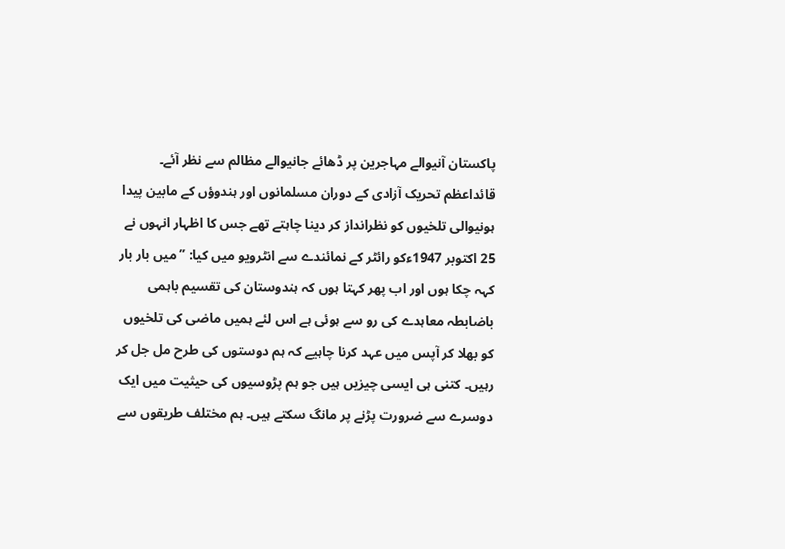پاکستان آنیوالے مہاجرین پر ڈھائے جانیوالے مظالم سے نظر آئے۔ قائداعظم تحریک آزادی کے دوران مسلمانوں اور ہندوؤں کے مابین پیدا ہونیوالی تلخیوں کو نظرانداز کر دینا چاہتے تھے جس کا اظہار انہوں نے 25 اکتوبر 1947ءکو رائٹر کے نمائندے سے انٹرویو میں کیا: ”میں بار بار کہہ چکا ہوں اور اب پھر کہتا ہوں کہ ہندوستان کی تقسیم باہمی باضابطہ معاہدے کی رو سے ہوئی ہے اس لئے ہمیں ماضی کی تلخیوں کو بھلا کر آپس میں عہد کرنا چاہیے کہ ہم دوستوں کی طرح مل جل کر رہیں۔ کتنی ہی ایسی چیزیں ہیں جو ہم پڑوسیوں کی حیثیت میں ایک دوسرے سے ضرورت پڑنے پر مانگ سکتے ہیں۔ ہم مختلف طریقوں سے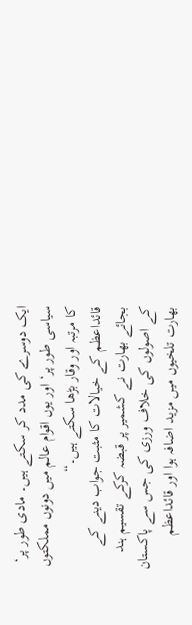ایک دوسرے کی مدد کر سکتے ہیں۔ مادی طور پر‘ سیاسی طور پر‘ اور یوں اقوام عالم میں دونوں مملکتوں کا مرتبہ اور وقار بڑھا سکتے ہیں۔“
قائداعظم کے خیالات کا مثبت جواب دینے کے بجائے بھارت نے کشمیر پر قبضہ کرکے تقسیم ہند کے اصولوں کی خلاف ورزی کی جس سے پاکستان بھارت تلخیوں میں مزید اضافہ ہوا اور قائداعظم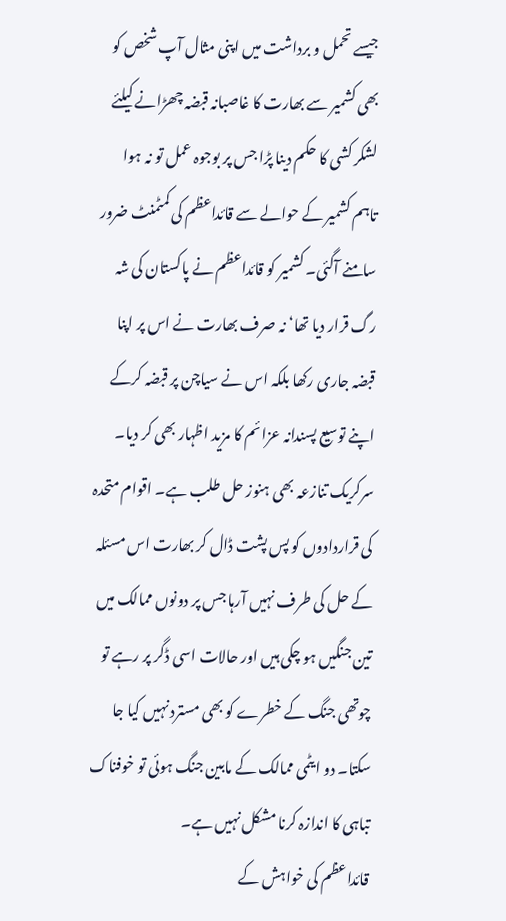جیسے تحمل و برداشت میں اپنی مثال آپ شخص کو بھی کشمیر سے بھارت کا غاصبانہ قبضہ چھڑانے کیلئے لشکر کشی کا حکم دینا پڑا جس پر بوجوہ عمل تو نہ ہوا تاہم کشمیر کے حوالے سے قائداعظم کی کمٹمنٹ ضرور سامنے آگئی۔ کشمیر کو قائداعظم نے پاکستان کی شہ رگ قرار دیا تھا‘ نہ صرف بھارت نے اس پر اپنا قبضہ جاری رکھا بلکہ اس نے سیاچن پر قبضہ کرکے اپنے توسیع پسندانہ عزائم کا مزید اظہار بھی کر دیا۔ سرکریک تنازعہ بھی ہنوز حل طلب ہے۔ اقوام متحدہ کی قراردادوں کو پس پشت ڈال کر بھارت اس مسئلہ کے حل کی طرف نہیں آرہا جس پر دونوں ممالک میں تین جنگیں ہو چکی ہیں اور حالات اسی ڈگر پر رہے تو چوتھی جنگ کے خطرے کو بھی مسترد نہیں کیا جا سکتا۔ دو ایٹمی ممالک کے مابین جنگ ہوئی تو خوفناک تباہی کا اندازہ کرنا مشکل نہیں ہے۔
قائداعظم کی خواہش کے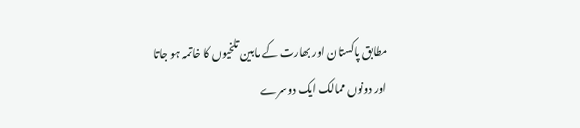مطابق پاکستان اور بھارت کے مابین تلخیوں کا خاتمہ ہو جاتا اور دونوں ممالک ایک دوسرے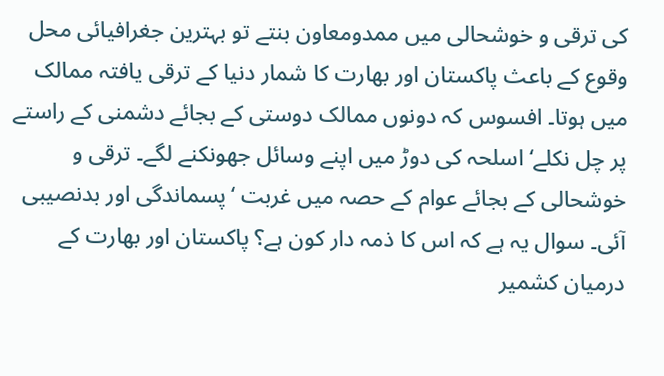کی ترقی و خوشحالی میں ممدومعاون بنتے تو بہترین جغرافیائی محل وقوع کے باعث پاکستان اور بھارت کا شمار دنیا کے ترقی یافتہ ممالک میں ہوتا۔ افسوس کہ دونوں ممالک دوستی کے بجائے دشمنی کے راستے پر چل نکلے‘ اسلحہ کی دوڑ میں اپنے وسائل جھونکنے لگے۔ ترقی و خوشحالی کے بجائے عوام کے حصہ میں غربت ‘پسماندگی اور بدنصیبی آئی۔ سوال یہ ہے کہ اس کا ذمہ دار کون ہے؟ پاکستان اور بھارت کے درمیان کشمیر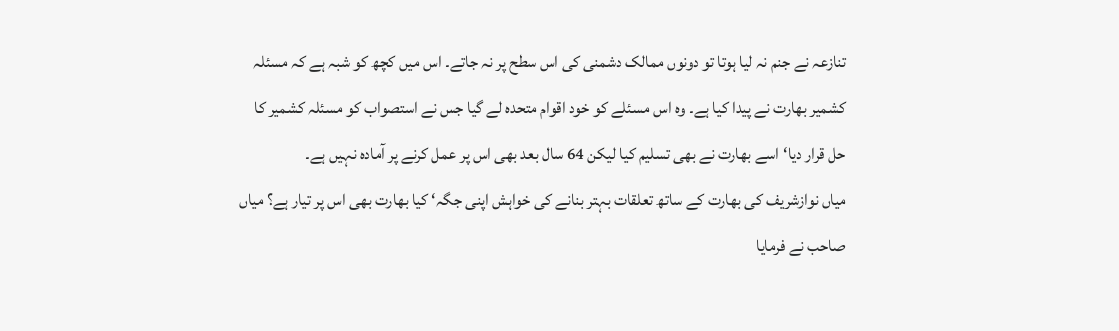تنازعہ نے جنم نہ لیا ہوتا تو دونوں ممالک دشمنی کی اس سطح پر نہ جاتے۔ اس میں کچھ کو شبہ ہے کہ مسئلہ کشمیر بھارت نے پیدا کیا ہے۔ وہ اس مسئلے کو خود اقوام متحدہ لے گیا جس نے استصواب کو مسئلہ کشمیر کا حل قرار دیا‘اسے بھارت نے بھی تسلیم کیا لیکن 64 سال بعد بھی اس پر عمل کرنے پر آمادہ نہیں ہے۔
میاں نوازشریف کی بھارت کے ساتھ تعلقات بہتر بنانے کی خواہش اپنی جگہ‘ کیا بھارت بھی اس پر تیار ہے؟ میاں صاحب نے فرمایا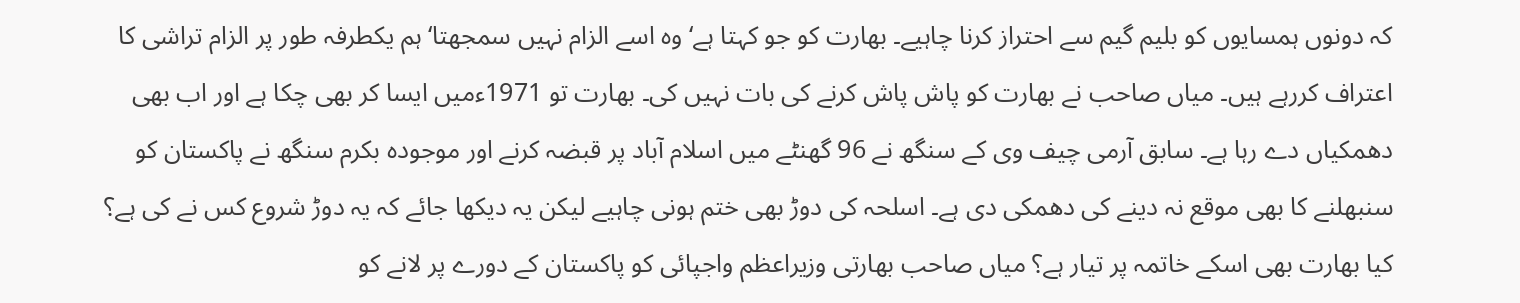کہ دونوں ہمسایوں کو بلیم گیم سے احتراز کرنا چاہیے۔ بھارت کو جو کہتا ہے‘ وہ اسے الزام نہیں سمجھتا‘ ہم یکطرفہ طور پر الزام تراشی کا اعتراف کررہے ہیں۔ میاں صاحب نے بھارت کو پاش پاش کرنے کی بات نہیں کی۔ بھارت تو 1971ءمیں ایسا کر بھی چکا ہے اور اب بھی دھمکیاں دے رہا ہے۔ سابق آرمی چیف وی کے سنگھ نے 96 گھنٹے میں اسلام آباد پر قبضہ کرنے اور موجودہ بکرم سنگھ نے پاکستان کو سنبھلنے کا بھی موقع نہ دینے کی دھمکی دی ہے۔ اسلحہ کی دوڑ بھی ختم ہونی چاہیے لیکن یہ دیکھا جائے کہ یہ دوڑ شروع کس نے کی ہے؟ کیا بھارت بھی اسکے خاتمہ پر تیار ہے؟ میاں صاحب بھارتی وزیراعظم واجپائی کو پاکستان کے دورے پر لانے کو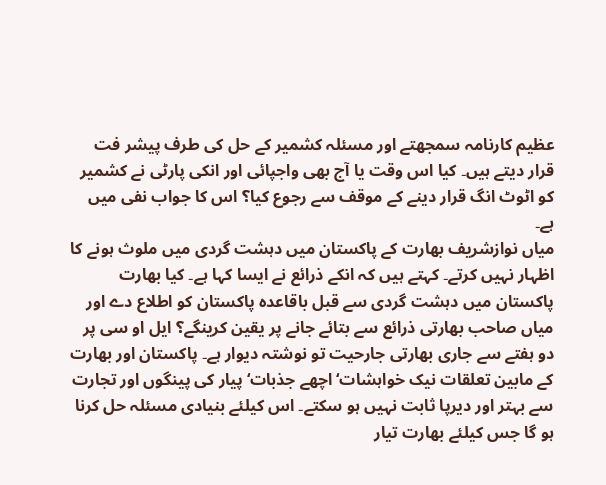عظیم کارنامہ سمجھتے اور مسئلہ کشمیر کے حل کی طرف پیشر فت قرار دیتے ہیں۔ کیا اس وقت یا آج بھی واجپائی اور انکی پارٹی نے کشمیر کو اٹوٹ انگ قرار دینے کے موقف سے رجوع کیا؟ اس کا جواب نفی میں ہے۔
میاں نوازشریف بھارت کے پاکستان میں دہشت گردی میں ملوث ہونے کا اظہار نہیں کرتے۔ کہتے ہیں کہ انکے ذرائع نے ایسا کہا ہے۔ کیا بھارت پاکستان میں دہشت گردی سے قبل باقاعدہ پاکستان کو اطلاع دے اور میاں صاحب بھارتی ذرائع سے بتائے جانے پر یقین کرینگے؟ ایل او سی پر دو ہفتے سے جاری بھارتی جارحیت تو نوشتہ دیوار ہے۔ پاکستان اور بھارت کے مابین تعلقات نیک خواہشات‘ اچھے جذبات‘ پیار کی پینگوں اور تجارت سے بہتر اور دیرپا ثابت نہیں ہو سکتے۔ اس کیلئے بنیادی مسئلہ حل کرنا ہو گا جس کیلئے بھارت تیار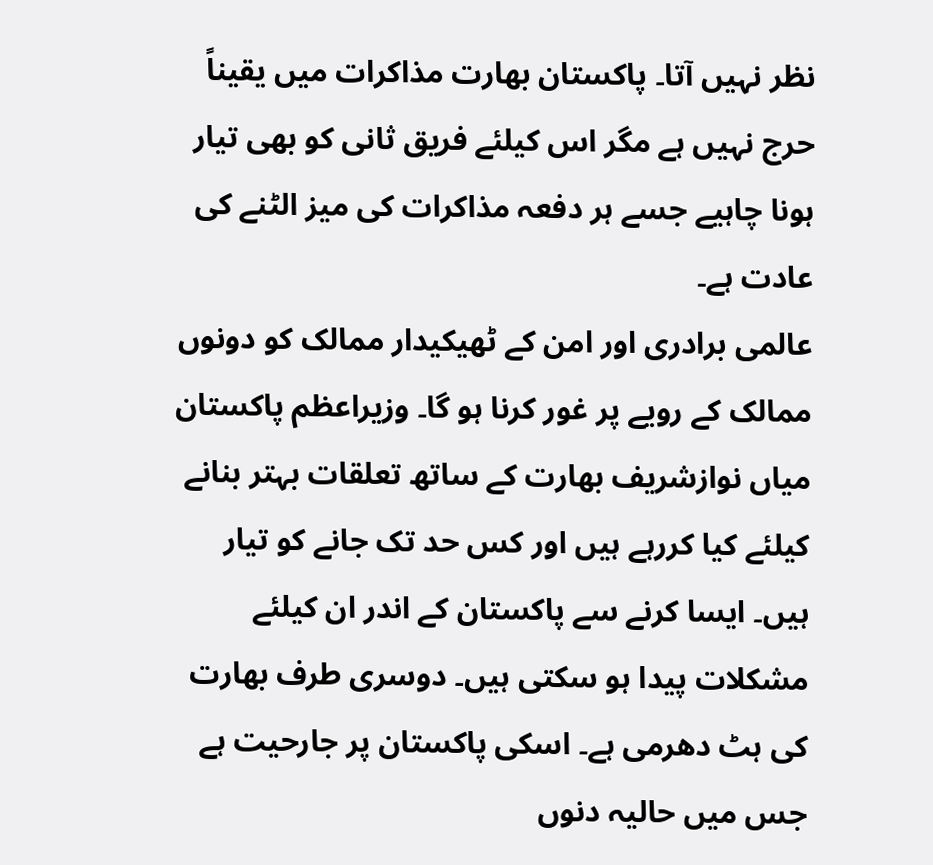نظر نہیں آتا۔ پاکستان بھارت مذاکرات میں یقیناً حرج نہیں ہے مگر اس کیلئے فریق ثانی کو بھی تیار ہونا چاہیے جسے ہر دفعہ مذاکرات کی میز الٹنے کی عادت ہے۔
عالمی برادری اور امن کے ٹھیکیدار ممالک کو دونوں ممالک کے رویے پر غور کرنا ہو گا۔ وزیراعظم پاکستان میاں نوازشریف بھارت کے ساتھ تعلقات بہتر بنانے کیلئے کیا کررہے ہیں اور کس حد تک جانے کو تیار ہیں۔ ایسا کرنے سے پاکستان کے اندر ان کیلئے مشکلات پیدا ہو سکتی ہیں۔ دوسری طرف بھارت کی ہٹ دھرمی ہے۔ اسکی پاکستان پر جارحیت ہے جس میں حالیہ دنوں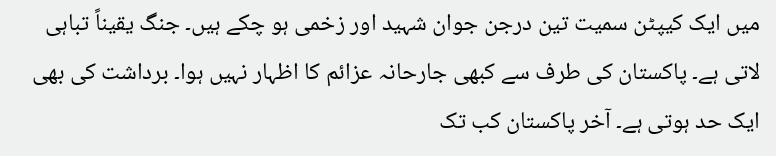میں ایک کیپٹن سمیت تین درجن جوان شہید اور زخمی ہو چکے ہیں۔ جنگ یقیناً تباہی لاتی ہے۔ پاکستان کی طرف سے کبھی جارحانہ عزائم کا اظہار نہیں ہوا۔ برداشت کی بھی ایک حد ہوتی ہے۔ آخر پاکستان کب تک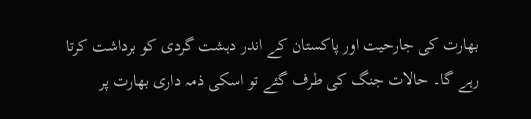بھارت کی جارحیت اور پاکستان کے اندر دہشت گردی کو برداشت کرتا رہے گا۔ حالات جنگ کی طرف گئے تو اسکی ذمہ داری بھارت پر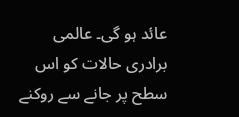عائد ہو گی۔ عالمی برادری حالات کو اس سطح پر جانے سے روکنے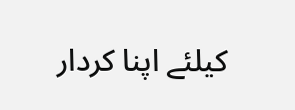کیلئے اپنا کردار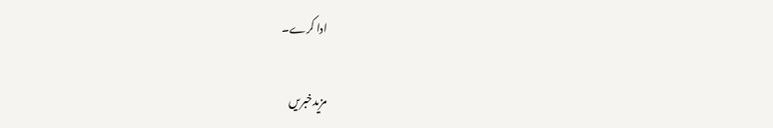ادا کرے۔

مزیدخبریں